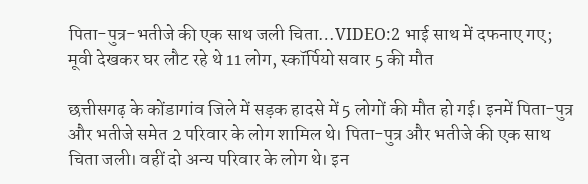पिता-पुत्र-भतीजे की एक साथ जली चिता…VIDEO:2 भाई साथ में दफनाए गए; मूवी देखकर घर लौट रहे थे 11 लोग, स्कॉर्पियो सवार 5 की मौत

छत्तीसगढ़ के कोंडागांव जिले में सड़क हादसे में 5 लोगों की मौत हो गई। इनमें पिता-पुत्र और भतीजे समेत 2 परिवार के लोग शामिल थे। पिता-पुत्र और भतीजे की एक साथ चिता जली। वहीं दो अन्य परिवार के लोग थे। इन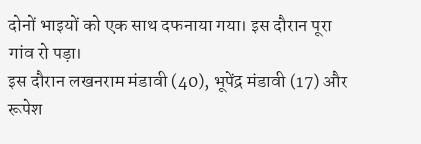दोनों भाइयों को एक साथ दफनाया गया। इस दौरान पूरा गांव रो पड़ा।
इस दौरान लखनराम मंडावी (40), भूपेंद्र मंडावी (17) और रूपेश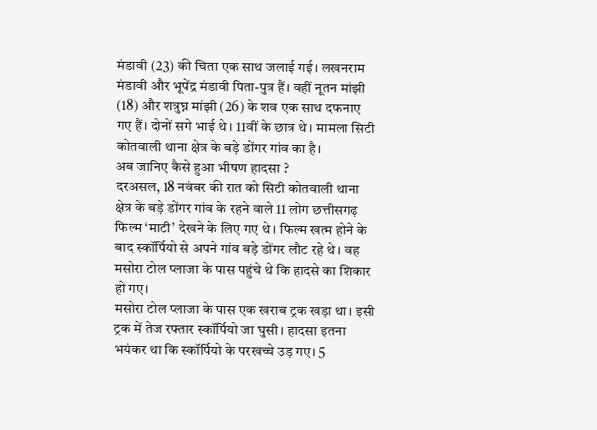मंडावी (23) की चिता एक साथ जलाई गई। लखनराम मंडावी और भूपेंद्र मंडावी पिता-पुत्र हैं। वहीं नूतन मांझी (18) और शत्रुघ्न मांझी (26) के शव एक साथ दफनाए गए हैं। दोनों सगे भाई थे। 11वीं के छात्र थे। मामला सिटी कोतवाली थाना क्षेत्र के बड़े डोंगर गांव का है।
अब जानिए कैसे हुआ भीषण हादसा ?
दरअसल, 18 नवंबर की रात को सिटी कोतवाली थाना क्षेत्र के बड़े डोंगर गांव के रहने वाले 11 लोग छत्तीसगढ़ फिल्म ‘माटी’ देखने के लिए गए थे। फिल्म खत्म होने के बाद स्कॉर्पियो से अपने गांव बड़े डोंगर लौट रहे थे। वह मसोरा टोल प्लाजा के पास पहुंचे थे कि हादसे का शिकार हो गए।
मसोरा टोल प्लाजा के पास एक खराब ट्रक खड़ा था। इसी ट्रक में तेज रफ्तार स्कॉर्पियो जा घुसी। हादसा इतना भयंकर था कि स्कॉर्पियो के परखच्चे उड़ गए। 5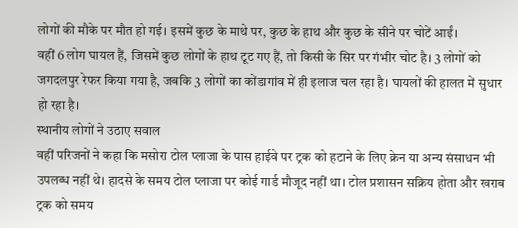लोगों की मौके पर मौत हो गई। इसमें कुछ के माथे पर, कुछ के हाथ और कुछ के सीने पर चोटें आईं।
वहीं 6 लोग घायल हैं, जिसमें कुछ लोगों के हाथ टूट गए हैं, तो किसी के सिर पर गंभीर चोट है। 3 लोगों को जगदलपुर रेफर किया गया है, जबकि 3 लोगों का कोंडागांव में ही इलाज चल रहा है। घायलों की हालत में सुधार हो रहा है।
स्थानीय लोगों ने उठाए सवाल
वहीं परिजनों ने कहा कि मसोरा टोल प्लाजा के पास हाईवे पर ट्रक को हटाने के लिए क्रेन या अन्य संसाधन भी उपलब्ध नहीं थे। हादसे के समय टोल प्लाजा पर कोई गार्ड मौजूद नहीं था। टोल प्रशासन सक्रिय होता और खराब ट्रक को समय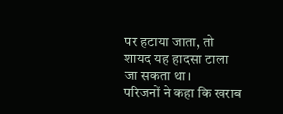पर हटाया जाता, तो शायद यह हादसा टाला जा सकता था।
परिजनों ने कहा कि खराब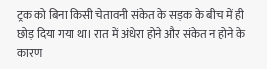ट्रक को बिना किसी चेतावनी संकेत के सड़क के बीच में ही छोड़ दिया गया था। रात में अंधेरा होने और संकेत न होने के कारण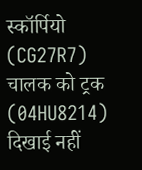स्कॉर्पियो (CG27R7) चालक को ट्रक (04HU8214) दिखाई नहीं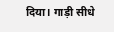दिया। गाड़ी सीधे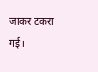जाकर टकरा गई।